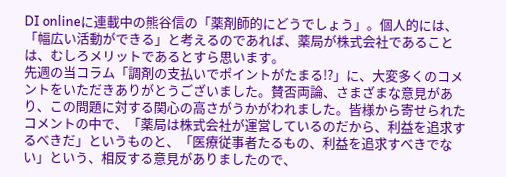DI onlineに連載中の熊谷信の「薬剤師的にどうでしょう」。個人的には、「幅広い活動ができる」と考えるのであれば、薬局が株式会社であることは、むしろメリットであるとすら思います。
先週の当コラム「調剤の支払いでポイントがたまる!?」に、大変多くのコメントをいただきありがとうございました。賛否両論、さまざまな意見があり、この問題に対する関心の高さがうかがわれました。皆様から寄せられたコメントの中で、「薬局は株式会社が運営しているのだから、利益を追求するべきだ」というものと、「医療従事者たるもの、利益を追求すべきでない」という、相反する意見がありましたので、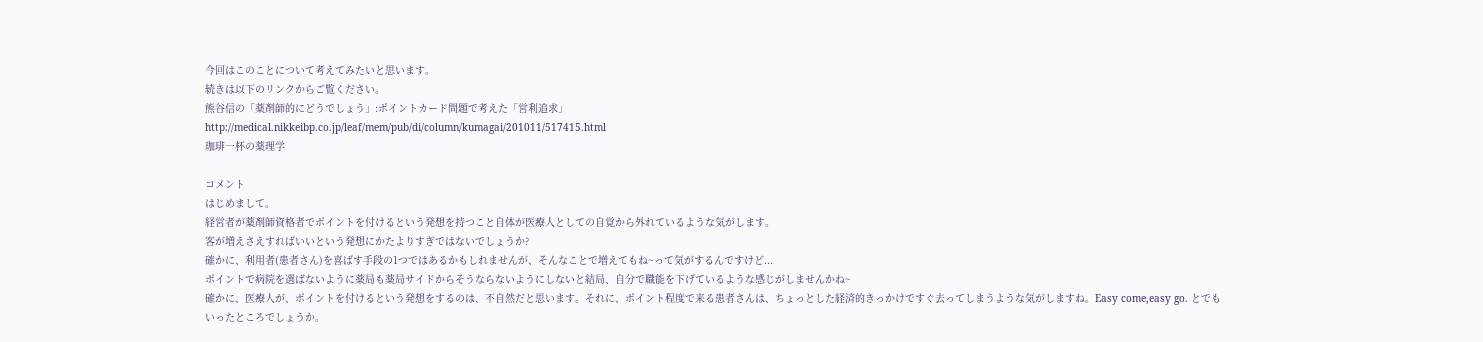今回はこのことについて考えてみたいと思います。
続きは以下のリンクからご覧ください。
熊谷信の「薬剤師的にどうでしょう」:ポイントカード問題で考えた「営利追求」
http://medical.nikkeibp.co.jp/leaf/mem/pub/di/column/kumagai/201011/517415.html
珈琲一杯の薬理学

コメント
はじめまして。
経営者が薬剤師資格者でポイントを付けるという発想を持つこと自体が医療人としての自覚から外れているような気がします。
客が増えさえすればいいという発想にかたよりすぎではないでしょうか?
確かに、利用者(患者さん)を喜ばす手段の1つではあるかもしれませんが、そんなことで増えてもね~って気がするんですけど...
ポイントで病院を選ばないように薬局も薬局サイドからそうならないようにしないと結局、自分で職能を下げているような感じがしませんかね~
確かに、医療人が、ポイントを付けるという発想をするのは、不自然だと思います。それに、ポイント程度で来る患者さんは、ちょっとした経済的きっかけですぐ去ってしまうような気がしますね。Easy come,easy go. とでもいったところでしょうか。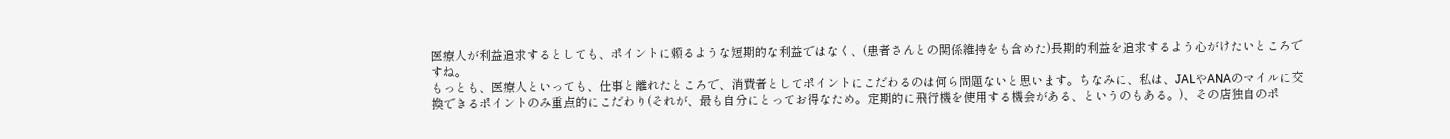医療人が利益追求するとしても、ポイントに頼るような短期的な利益ではなく、(患者さんとの関係維持をも含めた)長期的利益を追求するよう心がけたいところですね。
もっとも、医療人といっても、仕事と離れたところで、消費者としてポイントにこだわるのは何ら問題ないと思います。ちなみに、私は、JALやANAのマイルに交換できるポイントのみ重点的にこだわり(それが、最も自分にとってお得なため。定期的に飛行機を使用する機会がある、というのもある。)、その店独自のポ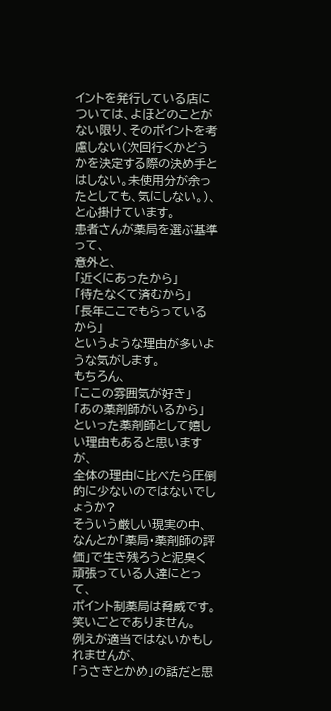イントを発行している店については、よほどのことがない限り、そのポイントを考慮しない(次回行くかどうかを決定する際の決め手とはしない。未使用分が余ったとしても、気にしない。)、と心掛けています。
患者さんが薬局を選ぶ基準って、
意外と、
「近くにあったから」
「待たなくて済むから」
「長年ここでもらっているから」
というような理由が多いような気がします。
もちろん、
「ここの雰囲気が好き」
「あの薬剤師がいるから」
といった薬剤師として嬉しい理由もあると思いますが、
全体の理由に比べたら圧倒的に少ないのではないでしょうか?
そういう厳しい現実の中、
なんとか「薬局・薬剤師の評価」で生き残ろうと泥臭く頑張っている人達にとって、
ポイント制薬局は脅威です。笑いごとでありません。
例えが適当ではないかもしれませんが、
「うさぎとかめ」の話だと思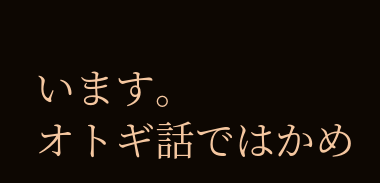います。
オトギ話ではかめ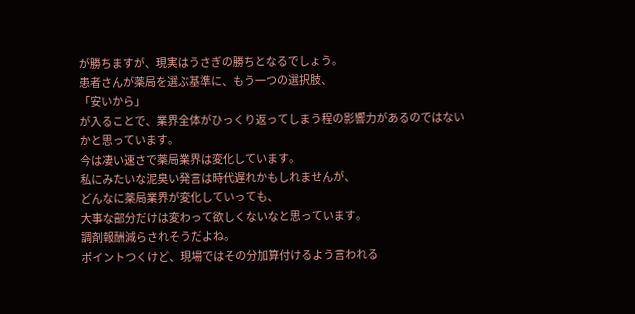が勝ちますが、現実はうさぎの勝ちとなるでしょう。
患者さんが薬局を選ぶ基準に、もう一つの選択肢、
「安いから」
が入ることで、業界全体がひっくり返ってしまう程の影響力があるのではないかと思っています。
今は凄い速さで薬局業界は変化しています。
私にみたいな泥臭い発言は時代遅れかもしれませんが、
どんなに薬局業界が変化していっても、
大事な部分だけは変わって欲しくないなと思っています。
調剤報酬減らされそうだよね。
ポイントつくけど、現場ではその分加算付けるよう言われる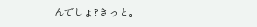んでしょ?きっと。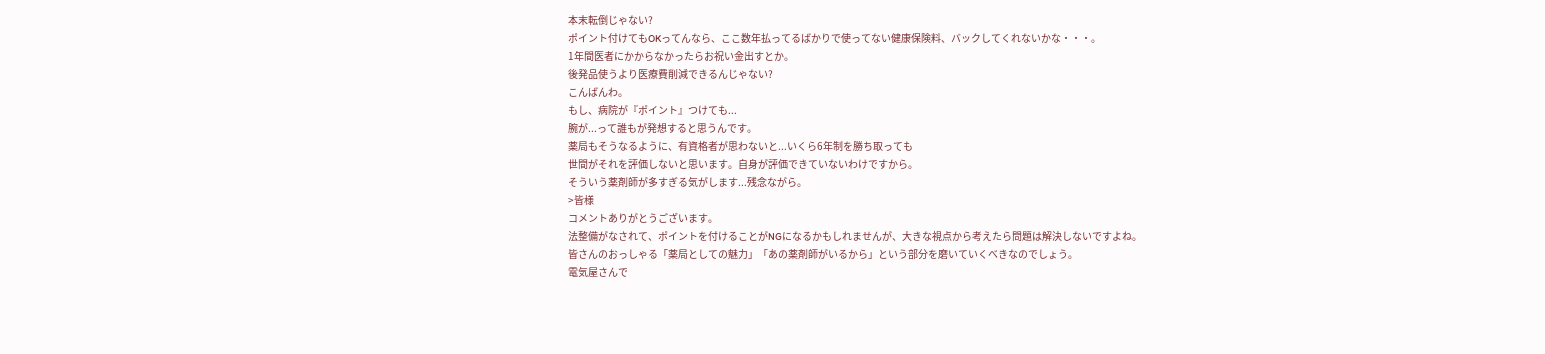本末転倒じゃない?
ポイント付けてもOKってんなら、ここ数年払ってるばかりで使ってない健康保険料、バックしてくれないかな・・・。
1年間医者にかからなかったらお祝い金出すとか。
後発品使うより医療費削減できるんじゃない?
こんばんわ。
もし、病院が『ポイント』つけても...
腕が...って誰もが発想すると思うんです。
薬局もそうなるように、有資格者が思わないと...いくら6年制を勝ち取っても
世間がそれを評価しないと思います。自身が評価できていないわけですから。
そういう薬剤師が多すぎる気がします...残念ながら。
>皆様
コメントありがとうございます。
法整備がなされて、ポイントを付けることがNGになるかもしれませんが、大きな視点から考えたら問題は解決しないですよね。
皆さんのおっしゃる「薬局としての魅力」「あの薬剤師がいるから」という部分を磨いていくべきなのでしょう。
電気屋さんで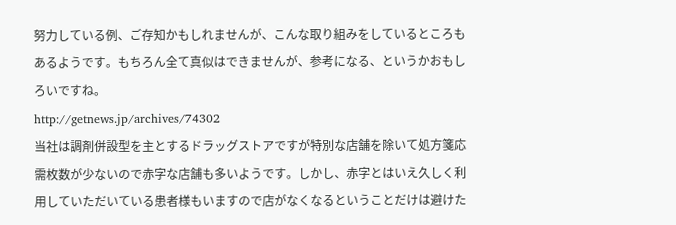努力している例、ご存知かもしれませんが、こんな取り組みをしているところもあるようです。もちろん全て真似はできませんが、参考になる、というかおもしろいですね。
http://getnews.jp/archives/74302
当社は調剤併設型を主とするドラッグストアですが特別な店舗を除いて処方箋応需枚数が少ないので赤字な店舗も多いようです。しかし、赤字とはいえ久しく利用していただいている患者様もいますので店がなくなるということだけは避けた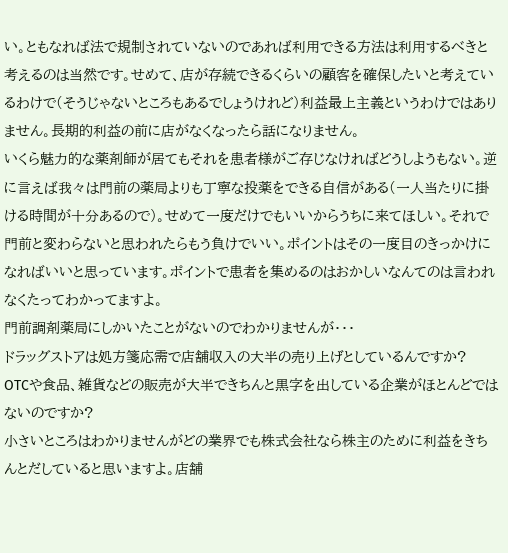い。ともなれば法で規制されていないのであれば利用できる方法は利用するべきと考えるのは当然です。せめて、店が存続できるくらいの顧客を確保したいと考えているわけで(そうじゃないところもあるでしょうけれど)利益最上主義というわけではありません。長期的利益の前に店がなくなったら話になりません。
いくら魅力的な薬剤師が居てもそれを患者様がご存じなければどうしようもない。逆に言えば我々は門前の薬局よりも丁寧な投薬をできる自信がある(一人当たりに掛ける時間が十分あるので)。せめて一度だけでもいいからうちに来てほしい。それで門前と変わらないと思われたらもう負けでいい。ポイントはその一度目のきっかけになればいいと思っています。ポイントで患者を集めるのはおかしいなんてのは言われなくたってわかってますよ。
門前調剤薬局にしかいたことがないのでわかりませんが・・・
ドラッグストアは処方箋応需で店舗収入の大半の売り上げとしているんですか?
OTCや食品、雑貨などの販売が大半できちんと黒字を出している企業がほとんどではないのですか?
小さいところはわかりませんがどの業界でも株式会社なら株主のために利益をきちんとだしていると思いますよ。店舗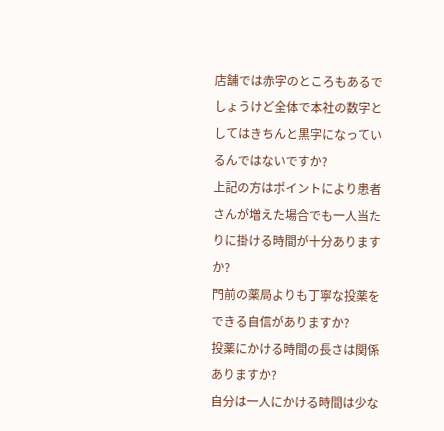店舗では赤字のところもあるでしょうけど全体で本社の数字としてはきちんと黒字になっているんではないですか?
上記の方はポイントにより患者さんが増えた場合でも一人当たりに掛ける時間が十分ありますか?
門前の薬局よりも丁寧な投薬をできる自信がありますか?
投薬にかける時間の長さは関係ありますか?
自分は一人にかける時間は少な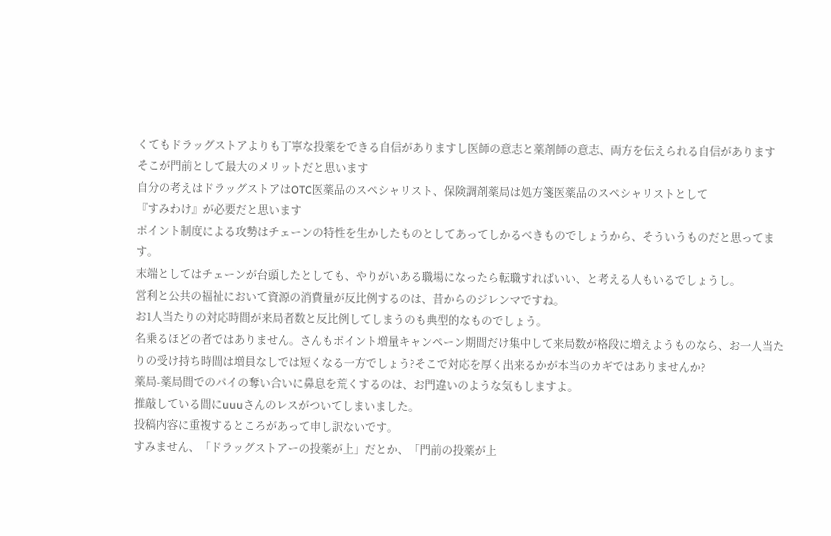くてもドラッグストアよりも丁寧な投薬をできる自信がありますし医師の意志と薬剤師の意志、両方を伝えられる自信があります
そこが門前として最大のメリットだと思います
自分の考えはドラッグストアはOTC医薬品のスペシャリスト、保険調剤薬局は処方箋医薬品のスペシャリストとして
『すみわけ』が必要だと思います
ポイント制度による攻勢はチェーンの特性を生かしたものとしてあってしかるべきものでしょうから、そういうものだと思ってます。
末端としてはチェーンが台頭したとしても、やりがいある職場になったら転職すればいい、と考える人もいるでしょうし。
営利と公共の福祉において資源の消費量が反比例するのは、昔からのジレンマですね。
お1人当たりの対応時間が来局者数と反比例してしまうのも典型的なものでしょう。
名乗るほどの者ではありません。さんもポイント増量キャンペーン期間だけ集中して来局数が格段に増えようものなら、お一人当たりの受け持ち時間は増員なしでは短くなる一方でしょう?そこで対応を厚く出来るかが本当のカギではありませんか?
薬局-薬局間でのパイの奪い合いに鼻息を荒くするのは、お門違いのような気もしますよ。
推敲している間にuuuさんのレスがついてしまいました。
投稿内容に重複するところがあって申し訳ないです。
すみません、「ドラッグストアーの投薬が上」だとか、「門前の投薬が上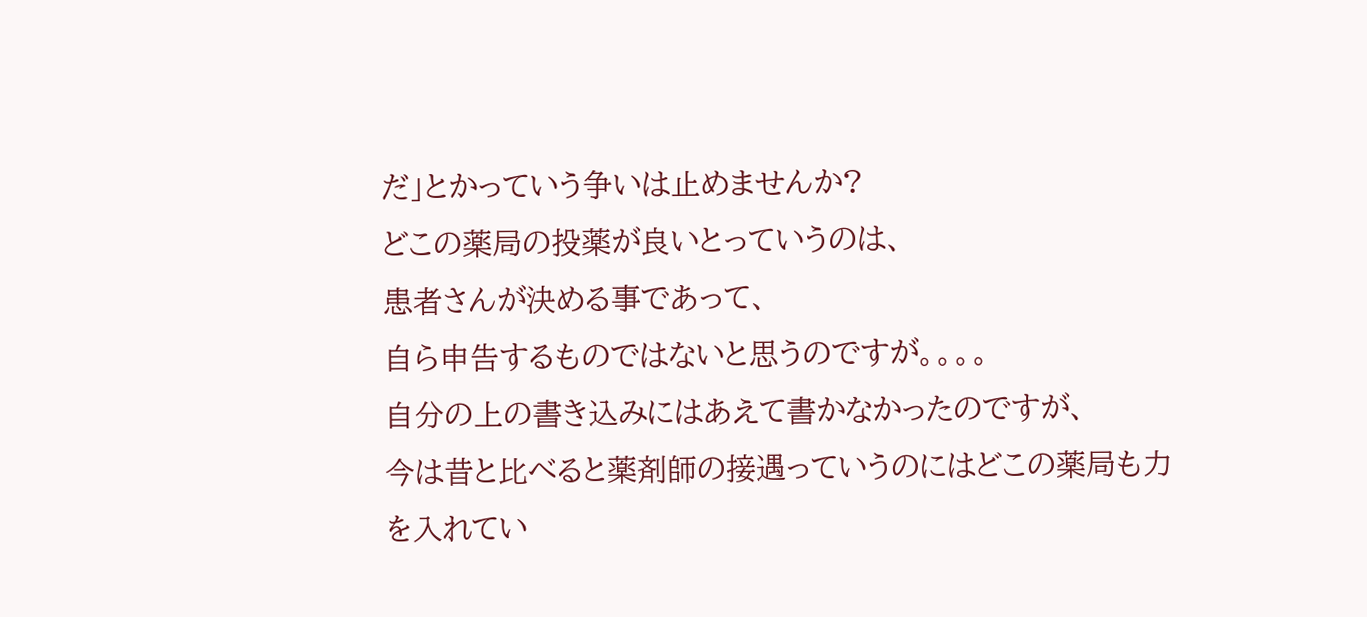だ」とかっていう争いは止めませんか?
どこの薬局の投薬が良いとっていうのは、
患者さんが決める事であって、
自ら申告するものではないと思うのですが。。。。
自分の上の書き込みにはあえて書かなかったのですが、
今は昔と比べると薬剤師の接遇っていうのにはどこの薬局も力を入れてい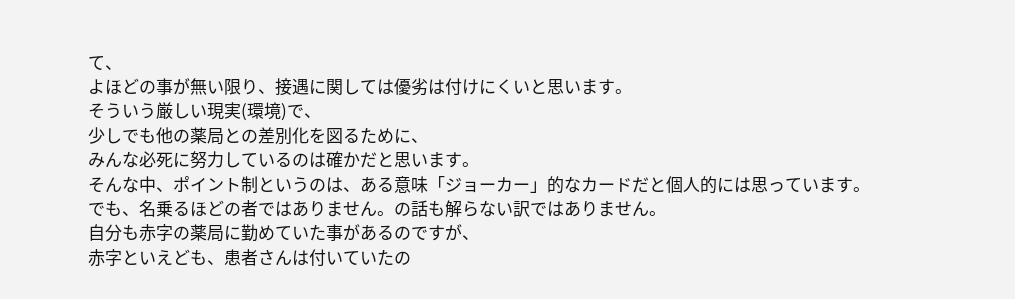て、
よほどの事が無い限り、接遇に関しては優劣は付けにくいと思います。
そういう厳しい現実(環境)で、
少しでも他の薬局との差別化を図るために、
みんな必死に努力しているのは確かだと思います。
そんな中、ポイント制というのは、ある意味「ジョーカー」的なカードだと個人的には思っています。
でも、名乗るほどの者ではありません。の話も解らない訳ではありません。
自分も赤字の薬局に勤めていた事があるのですが、
赤字といえども、患者さんは付いていたの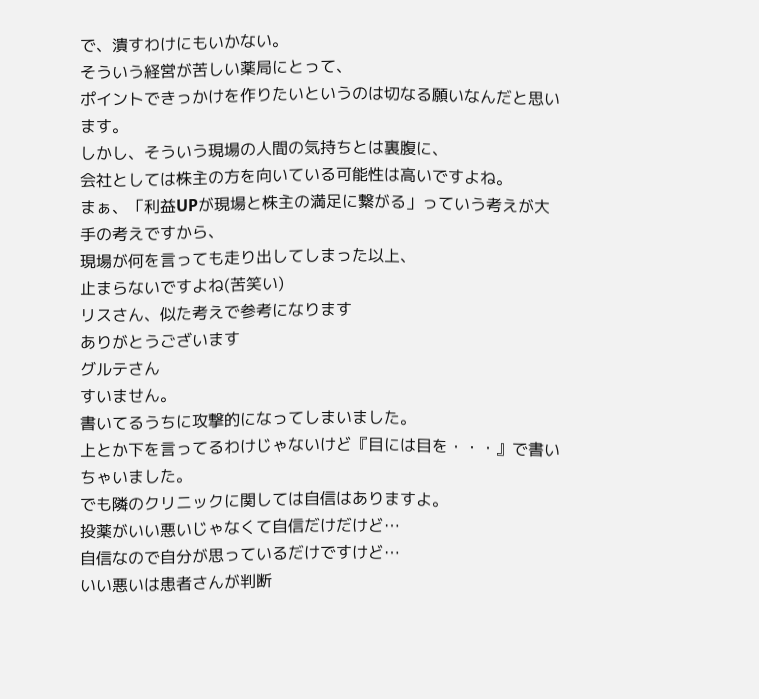で、潰すわけにもいかない。
そういう経営が苦しい薬局にとって、
ポイントできっかけを作りたいというのは切なる願いなんだと思います。
しかし、そういう現場の人間の気持ちとは裏腹に、
会社としては株主の方を向いている可能性は高いですよね。
まぁ、「利益UPが現場と株主の満足に繋がる」っていう考えが大手の考えですから、
現場が何を言っても走り出してしまった以上、
止まらないですよね(苦笑い)
リスさん、似た考えで参考になります
ありがとうございます
グルテさん
すいません。
書いてるうちに攻撃的になってしまいました。
上とか下を言ってるわけじゃないけど『目には目を・・・』で書いちゃいました。
でも隣のクリニックに関しては自信はありますよ。
投薬がいい悪いじゃなくて自信だけだけど…
自信なので自分が思っているだけですけど…
いい悪いは患者さんが判断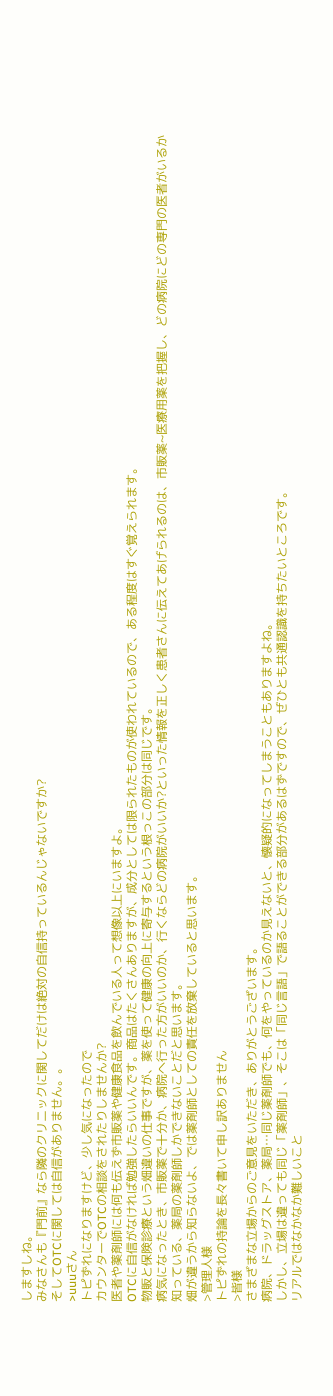しますしね。
みなさんも『門前』なら隣のクリニックに関してだけは絶対の自信持っているんじゃないですか?
そしてOTCに関しては自信がありません。。
>uuuさん
トピずれになりますけど、少し気になったので
カウンターでOTCの相談をされたりしませんか?
医者や薬剤師には何も伝えず市販薬や健康食品を飲んでいる人って想像以上にいますよ。
OTCに自信がなければ勉強したらいいんです。商品はたくさんありますが、成分としては限られたものが使われているので、ある程度はすぐ覚えられます。
物販と保険診療という畑違いの仕事ですが、薬を使って健康の向上に寄与するという根っこの部分は同じです。
病気になったとき、市販薬で十分か、病院へ行った方がいいのか、行くならどの病院がいいか?といった情報を正しく患者さんに伝えてあげられるのは、市販薬~医療用薬を把握し、どの病院にどの専門の医者がいるか知っている、薬局の薬剤師しかできないことだと思います。
畑が違うから知らないよ、では薬剤師としての責任を放棄していると思います。
>管理人様
トピずれの持論を長々書いて申し訳ありません
>皆様
さまざまな立場からのご意見をいただき、ありがとうございます。
病院、ドラッグストア、薬局…同じ薬剤師でも、何をやっているのか見えないと、懐疑的になってしまうこともありますよね。
しかし、立場は違っても同じ「薬剤師」、そこは「同じ言語」で語ることができる部分があるはずですので、ぜひとも共通認識を持ちたいところです。
リアルではなかなか難しいこと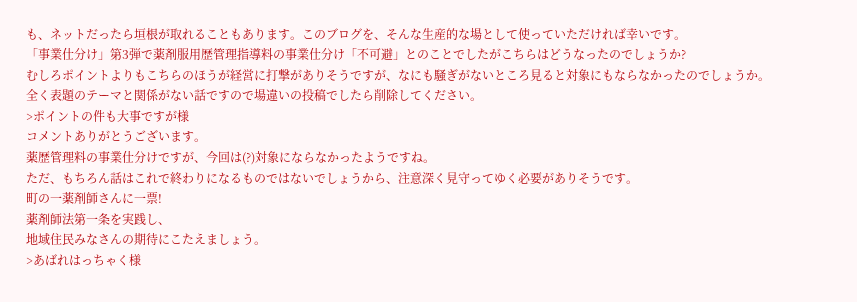も、ネットだったら垣根が取れることもあります。このブログを、そんな生産的な場として使っていただければ幸いです。
「事業仕分け」第3弾で薬剤服用歴管理指導料の事業仕分け「不可避」とのことでしたがこちらはどうなったのでしょうか?
むしろポイントよりもこちらのほうが経営に打撃がありそうですが、なにも騒ぎがないところ見ると対象にもならなかったのでしょうか。
全く表題のテーマと関係がない話ですので場違いの投稿でしたら削除してください。
>ポイントの件も大事ですが様
コメントありがとうございます。
薬歴管理料の事業仕分けですが、今回は(?)対象にならなかったようですね。
ただ、もちろん話はこれで終わりになるものではないでしょうから、注意深く見守ってゆく必要がありそうです。
町の一薬剤師さんに一票!
薬剤師法第一条を実践し、
地域住民みなさんの期待にこたえましょう。
>あばれはっちゃく様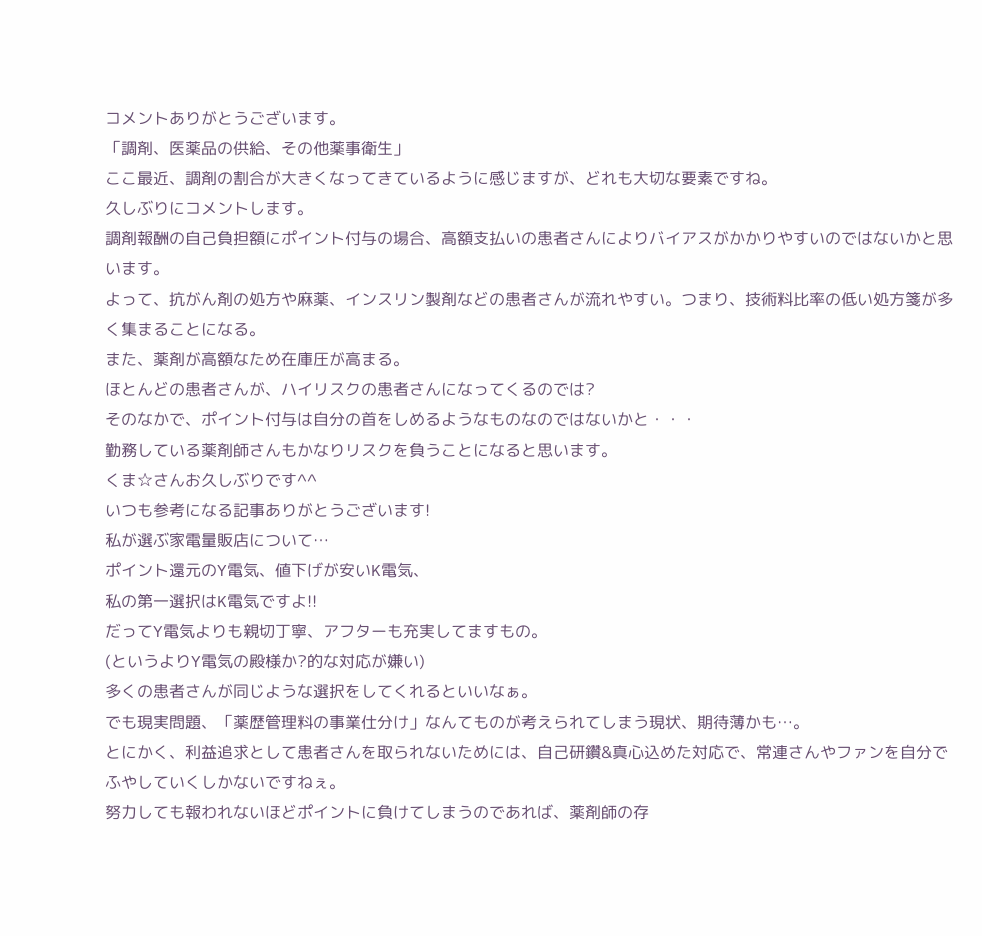コメントありがとうございます。
「調剤、医薬品の供給、その他薬事衛生」
ここ最近、調剤の割合が大きくなってきているように感じますが、どれも大切な要素ですね。
久しぶりにコメントします。
調剤報酬の自己負担額にポイント付与の場合、高額支払いの患者さんによりバイアスがかかりやすいのではないかと思います。
よって、抗がん剤の処方や麻薬、インスリン製剤などの患者さんが流れやすい。つまり、技術料比率の低い処方箋が多く集まることになる。
また、薬剤が高額なため在庫圧が高まる。
ほとんどの患者さんが、ハイリスクの患者さんになってくるのでは?
そのなかで、ポイント付与は自分の首をしめるようなものなのではないかと・・・
勤務している薬剤師さんもかなりリスクを負うことになると思います。
くま☆さんお久しぶりです^^
いつも参考になる記事ありがとうございます!
私が選ぶ家電量販店について…
ポイント還元のY電気、値下げが安いK電気、
私の第一選択はK電気ですよ!!
だってY電気よりも親切丁寧、アフターも充実してますもの。
(というよりY電気の殿様か?的な対応が嫌い)
多くの患者さんが同じような選択をしてくれるといいなぁ。
でも現実問題、「薬歴管理料の事業仕分け」なんてものが考えられてしまう現状、期待薄かも…。
とにかく、利益追求として患者さんを取られないためには、自己研鑽&真心込めた対応で、常連さんやファンを自分でふやしていくしかないですねぇ。
努力しても報われないほどポイントに負けてしまうのであれば、薬剤師の存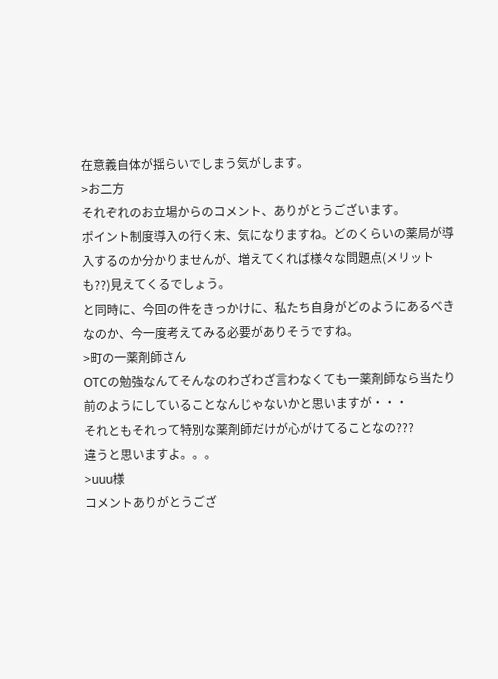在意義自体が揺らいでしまう気がします。
>お二方
それぞれのお立場からのコメント、ありがとうございます。
ポイント制度導入の行く末、気になりますね。どのくらいの薬局が導入するのか分かりませんが、増えてくれば様々な問題点(メリットも??)見えてくるでしょう。
と同時に、今回の件をきっかけに、私たち自身がどのようにあるべきなのか、今一度考えてみる必要がありそうですね。
>町の一薬剤師さん
OTCの勉強なんてそんなのわざわざ言わなくても一薬剤師なら当たり前のようにしていることなんじゃないかと思いますが・・・
それともそれって特別な薬剤師だけが心がけてることなの???
違うと思いますよ。。。
>uuu様
コメントありがとうござ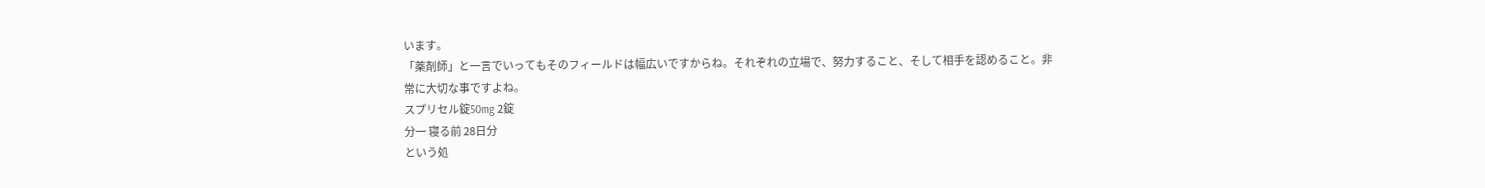います。
「薬剤師」と一言でいってもそのフィールドは幅広いですからね。それぞれの立場で、努力すること、そして相手を認めること。非常に大切な事ですよね。
スプリセル錠50mg 2錠
分一 寝る前 28日分
という処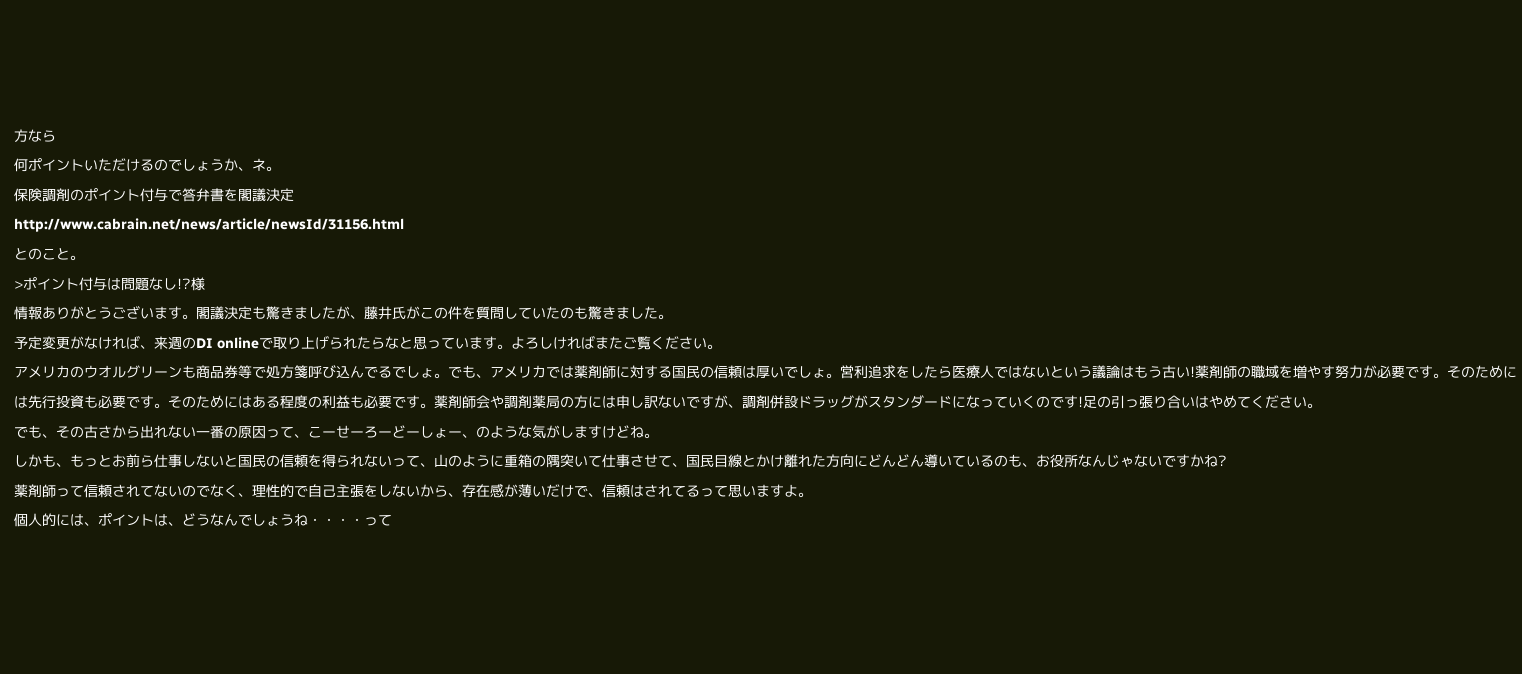方なら
何ポイントいただけるのでしょうか、ネ。
保険調剤のポイント付与で答弁書を閣議決定
http://www.cabrain.net/news/article/newsId/31156.html
とのこと。
>ポイント付与は問題なし!?様
情報ありがとうございます。閣議決定も驚きましたが、藤井氏がこの件を質問していたのも驚きました。
予定変更がなければ、来週のDI onlineで取り上げられたらなと思っています。よろしければまたご覧ください。
アメリカのウオルグリーンも商品券等で処方箋呼び込んでるでしょ。でも、アメリカでは薬剤師に対する国民の信頼は厚いでしょ。営利追求をしたら医療人ではないという議論はもう古い!薬剤師の職域を増やす努力が必要です。そのためには先行投資も必要です。そのためにはある程度の利益も必要です。薬剤師会や調剤薬局の方には申し訳ないですが、調剤併設ドラッグがスタンダードになっていくのです!足の引っ張り合いはやめてください。
でも、その古さから出れない一番の原因って、こーせーろーどーしょー、のような気がしますけどね。
しかも、もっとお前ら仕事しないと国民の信頼を得られないって、山のように重箱の隅突いて仕事させて、国民目線とかけ離れた方向にどんどん導いているのも、お役所なんじゃないですかね?
薬剤師って信頼されてないのでなく、理性的で自己主張をしないから、存在感が薄いだけで、信頼はされてるって思いますよ。
個人的には、ポイントは、どうなんでしょうね・・・・って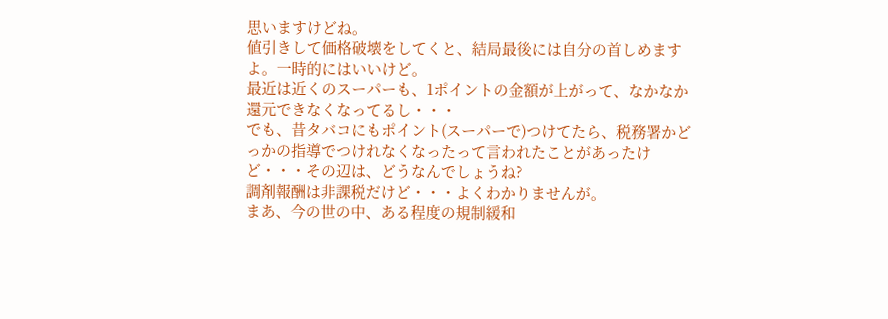思いますけどね。
値引きして価格破壊をしてくと、結局最後には自分の首しめますよ。一時的にはいいけど。
最近は近くのスーパーも、1ポイントの金額が上がって、なかなか還元できなくなってるし・・・
でも、昔タバコにもポイント(スーパーで)つけてたら、税務署かどっかの指導でつけれなくなったって言われたことがあったけど・・・その辺は、どうなんでしょうね?
調剤報酬は非課税だけど・・・よくわかりませんが。
まあ、今の世の中、ある程度の規制緩和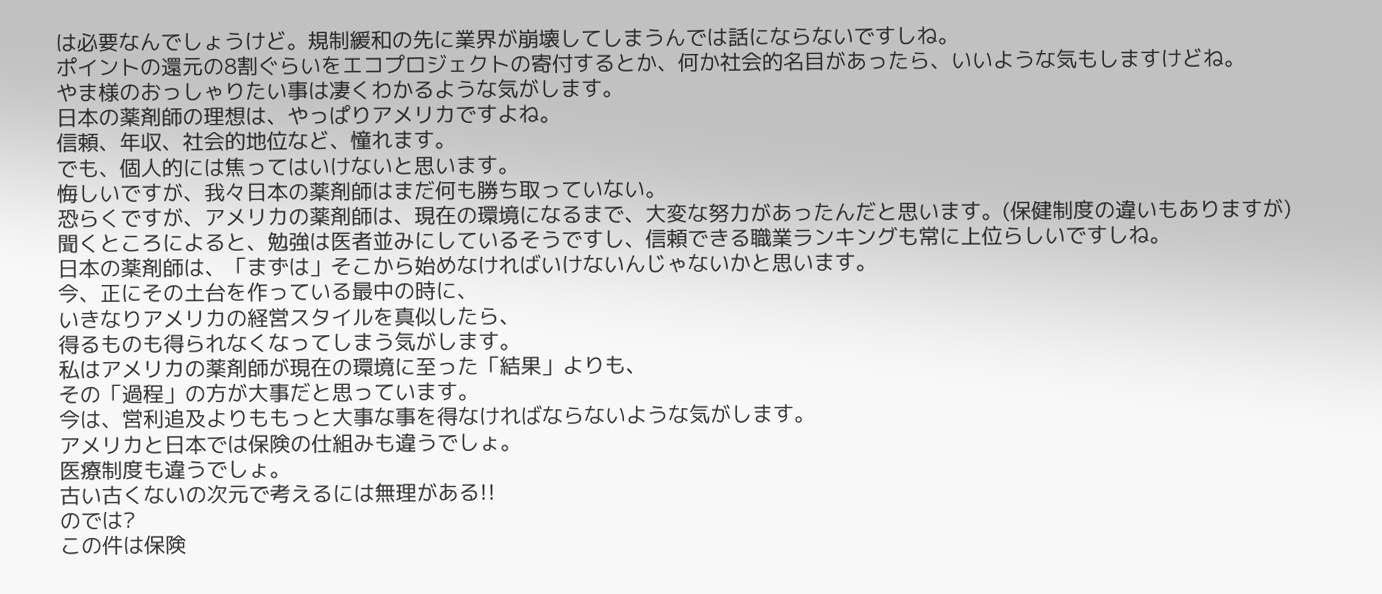は必要なんでしょうけど。規制緩和の先に業界が崩壊してしまうんでは話にならないですしね。
ポイントの還元の8割ぐらいをエコプロジェクトの寄付するとか、何か社会的名目があったら、いいような気もしますけどね。
やま様のおっしゃりたい事は凄くわかるような気がします。
日本の薬剤師の理想は、やっぱりアメリカですよね。
信頼、年収、社会的地位など、憧れます。
でも、個人的には焦ってはいけないと思います。
悔しいですが、我々日本の薬剤師はまだ何も勝ち取っていない。
恐らくですが、アメリカの薬剤師は、現在の環境になるまで、大変な努力があったんだと思います。(保健制度の違いもありますが)
聞くところによると、勉強は医者並みにしているそうですし、信頼できる職業ランキングも常に上位らしいですしね。
日本の薬剤師は、「まずは」そこから始めなければいけないんじゃないかと思います。
今、正にその土台を作っている最中の時に、
いきなりアメリカの経営スタイルを真似したら、
得るものも得られなくなってしまう気がします。
私はアメリカの薬剤師が現在の環境に至った「結果」よりも、
その「過程」の方が大事だと思っています。
今は、営利追及よりももっと大事な事を得なければならないような気がします。
アメリカと日本では保険の仕組みも違うでしょ。
医療制度も違うでしょ。
古い古くないの次元で考えるには無理がある!!
のでは?
この件は保険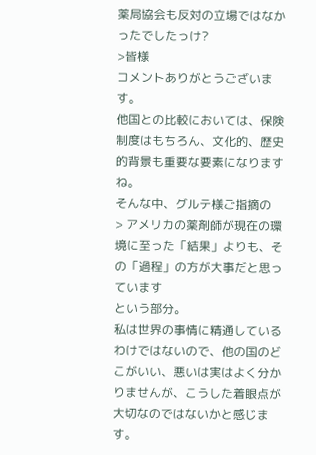薬局協会も反対の立場ではなかったでしたっけ?
>皆様
コメントありがとうございます。
他国との比較においては、保険制度はもちろん、文化的、歴史的背景も重要な要素になりますね。
そんな中、グルテ様ご指摘の
> アメリカの薬剤師が現在の環境に至った「結果」よりも、その「過程」の方が大事だと思っています
という部分。
私は世界の事情に精通しているわけではないので、他の国のどこがいい、悪いは実はよく分かりませんが、こうした着眼点が大切なのではないかと感じます。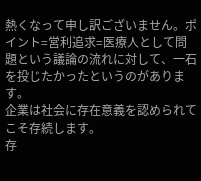熱くなって申し訳ございません。ポイント=営利追求=医療人として問題という議論の流れに対して、一石を投じたかったというのがあります。
企業は社会に存在意義を認められてこそ存続します。
存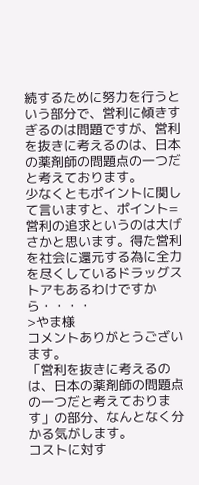続するために努力を行うという部分で、営利に傾きすぎるのは問題ですが、営利を抜きに考えるのは、日本の薬剤師の問題点の一つだと考えております。
少なくともポイントに関して言いますと、ポイント=営利の追求というのは大げさかと思います。得た営利を社会に還元する為に全力を尽くしているドラッグストアもあるわけですから・・・・
>やま様
コメントありがとうございます。
「営利を抜きに考えるのは、日本の薬剤師の問題点の一つだと考えております」の部分、なんとなく分かる気がします。
コストに対す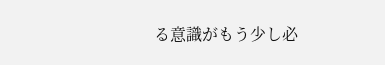る意識がもう少し必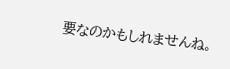要なのかもしれませんね。